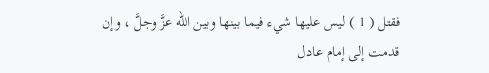فقتل ( 1 ) ليس عليها شيء فيما بينها وبين الله عزَّ وجلَّ ، وإن قدمت إلى إمام عادل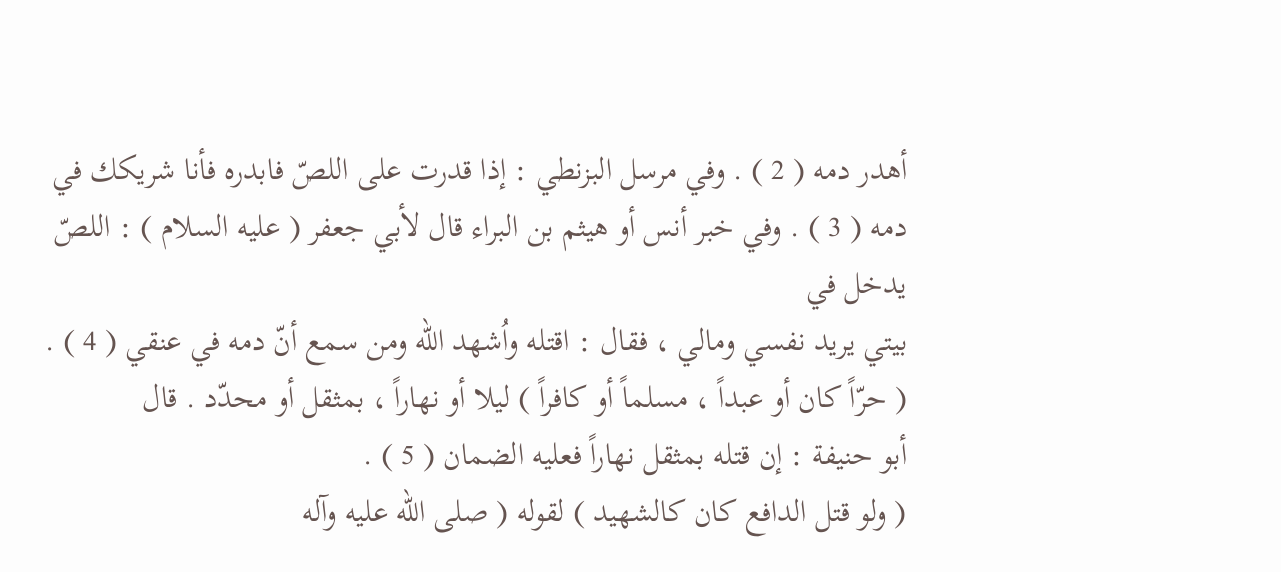أهدر دمه ( 2 ) . وفي مرسل البزنطي : إذا قدرت على اللصّ فابدره فأنا شريكك في
دمه ( 3 ) . وفي خبر أنس أو هيثم بن البراء قال لأبي جعفر ( عليه السلام ) : اللصّ يدخل في
بيتي يريد نفسي ومالي ، فقال : اقتله واُشهد الله ومن سمع أنّ دمه في عنقي ( 4 ) .
( حرّاً كان أو عبداً ، مسلماً أو كافراً ) ليلا أو نهاراً ، بمثقل أو محدّد . قال
أبو حنيفة : إن قتله بمثقل نهاراً فعليه الضمان ( 5 ) .
( ولو قتل الدافع كان كالشهيد ) لقوله ( صلى الله عليه وآله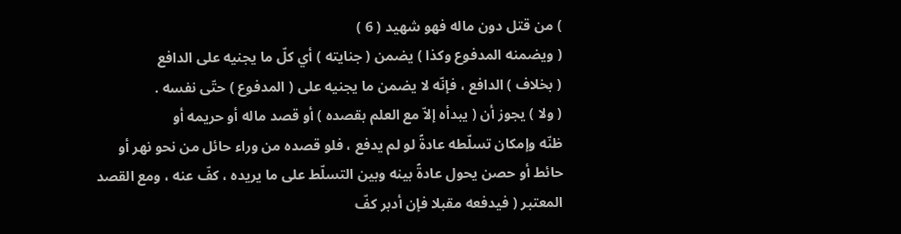) من قتل دون ماله فهو شهيد ( 6 )
( ويضمنه المدفوع وكذا ) يضمن ( جنايته ) أي كلّ ما يجنيه على الدافع
( بخلاف ) الدافع ، فإنّه لا يضمن ما يجنيه على ( المدفوع ) حتّى نفسه .
( ولا ) يجوز أن ( يبدأه إلاّ مع العلم بقصده ) أو قصد ماله أو حريمه أو
ظنّه وإمكان تسلّطه عادةً لو لم يدفع ، فلو قصده من وراء حائل من نحو نهر أو
حائط أو حصن يحول عادةً بينه وبين التسلّط على ما يريده ، كفّ عنه ، ومع القصد
المعتبر ( فيدفعه مقبلا فإن أدبر كفّ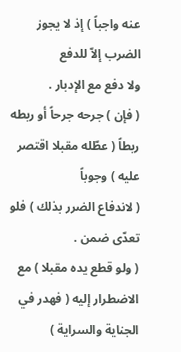عنه واجباً ) إذ لا يجوز الضرب إلاّ للدفع
ولا دفع مع الإدبار .
( فإن ) جرحه جرحاً أو ربطه ربطاً ( عطّله مقبلا اقتصر عليه ) وجوباً
( لاندفاع الضرر بذلك ) فلو تعدّى ضمن .
( ولو قطع يده مقبلا ) مع الاضطرار إليه ( فهدر في الجناية والسراية )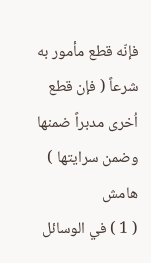فإنّه قطع مأمور به شرعاً ( فإن قطع اُخرى مدبراً ضمنها وضمن سرايتها )
هامش
( 1 ) في الوسائل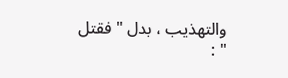والتهذيب ، بدل " فقتل " :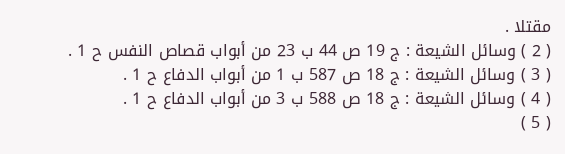مقتلا .
( 2 ) وسائل الشيعة : ج 19 ص 44 ب 23 من أبواب قصاص النفس ح 1 .
( 3 ) وسائل الشيعة : ج 18 ص 587 ب 1 من أبواب الدفاع ح 1 .
( 4 ) وسائل الشيعة : ج 18 ص 588 ب 3 من أبواب الدفاع ح 1 .
( 5 )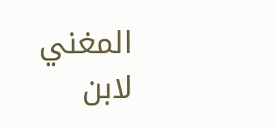المغني لابن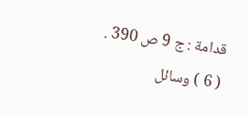قدامة : ج 9 ص 390 .
( 6 ) وسائل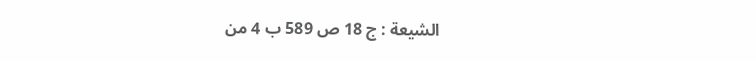الشيعة : ج 18 ص 589 ب 4 من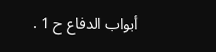أبواب الدفاع ح 1 .